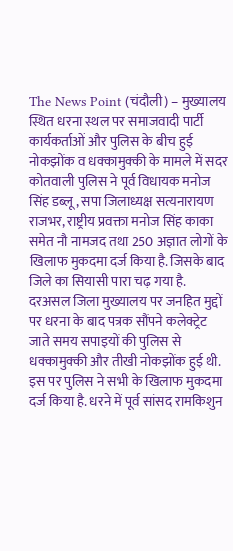The News Point (चंदौली) – मुख्यालय स्थित धरना स्थल पर समाजवादी पार्टी कार्यकर्ताओं और पुलिस के बीच हुई नोकझोंक व धक्कामुक्की के मामले में सदर कोतवाली पुलिस ने पूर्व विधायक मनोज सिंह डब्लू, सपा जिलाध्यक्ष सत्यनारायण राजभर, राष्ट्रीय प्रवक्ता मनोज सिंह काका समेत नौ नामजद तथा 250 अज्ञात लोगों के खिलाफ मुकदमा दर्ज किया है. जिसके बाद जिले का सियासी पारा चढ़ गया है.
दरअसल जिला मुख्यालय पर जनहित मुद्दों पर धरना के बाद पत्रक सौंपने कलेक्ट्रेट जाते समय सपाइयों की पुलिस से धक्कामुक्की और तीखी नोकझोंक हुई थी. इस पर पुलिस ने सभी के खिलाफ मुकदमा दर्ज किया है. धरने में पूर्व सांसद रामकिशुन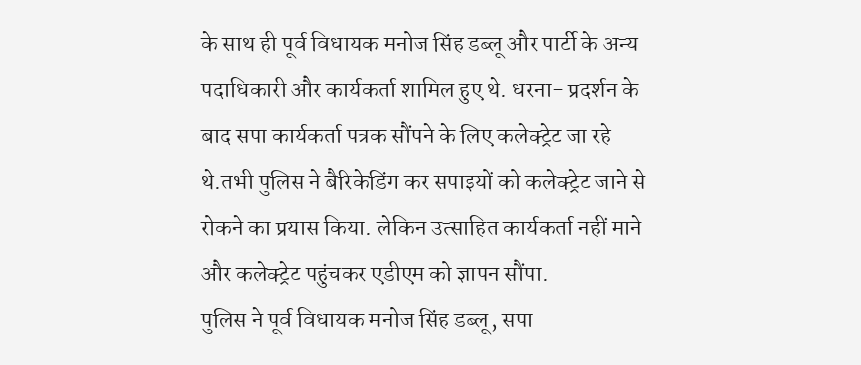के साथ ही पूर्व विधायक मनोज सिंह डब्लू और पार्टी के अन्य पदाधिकारी और कार्यकर्ता शामिल हुए थे. धरना- प्रदर्शन के बाद सपा कार्यकर्ता पत्रक सौंपने के लिए कलेक्ट्रेट जा रहे थे.तभी पुलिस ने बैरिकेडिंग कर सपाइयों को कलेक्ट्रेट जाने से रोकने का प्रयास किया. लेकिन उत्साहित कार्यकर्ता नहीं माने और कलेक्ट्रेट पहुंचकर एडीएम को ज्ञापन सौंपा.
पुलिस ने पूर्व विधायक मनोज सिंह डब्लू, सपा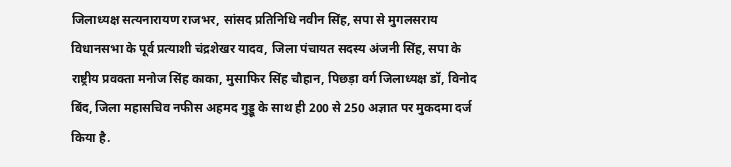जिलाध्यक्ष सत्यनारायण राजभर, सांसद प्रतिनिधि नवीन सिंह, सपा से मुगलसराय विधानसभा के पूर्व प्रत्याशी चंद्रशेखर यादव, जिला पंचायत सदस्य अंजनी सिंह, सपा के राष्ट्रीय प्रवक्ता मनोज सिंह काका, मुसाफिर सिंह चौहान, पिछड़ा वर्ग जिलाध्यक्ष डॉ, विनोद बिंद, जिला महासचिव नफीस अहमद गुड्डू के साथ ही 200 से 250 अज्ञात पर मुकदमा दर्ज किया है.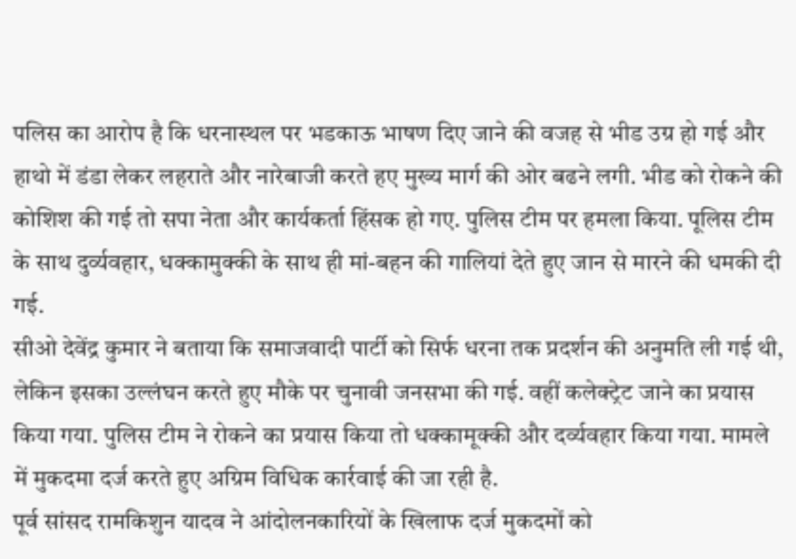पलिस का आरोप है कि धरनास्थल पर भडकाऊ भाषण दिए जाने की वजह से भीड उग्र हो गई और हाथो में डंडा लेकर लहराते और नारेबाजी करते हए मुख्य मार्ग की ओर बढने लगी. भीड को रोकने की कोशिश की गई तो सपा नेता और कार्यकर्ता हिंसक हो गए. पुलिस टीम पर हमला किया. पूलिस टीम के साथ दुर्व्यवहार, धक्कामुक्की के साथ ही मां-बहन की गालियां देते हुए जान से मारने की धमकी दी गई.
सीओ देवेंद्र कुमार ने बताया कि समाजवादी पार्टी को सिर्फ धरना तक प्रदर्शन की अनुमति ली गई थी, लेकिन इसका उल्लंघन करते हुए मौके पर चुनावी जनसभा की गई. वहीं कलेक्ट्रेट जाने का प्रयास किया गया. पुलिस टीम ने रोकने का प्रयास किया तो धक्कामूक्की और दर्व्यवहार किया गया. मामले में मुकदमा दर्ज करते हुए अग्रिम विधिक कार्रवाई की जा रही है.
पूर्व सांसद रामकिशुन यादव ने आंदोलनकारियों के खिलाफ दर्ज मुकदमों को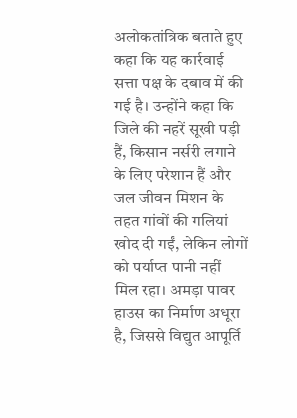अलोकतांत्रिक बताते हुए कहा कि यह कार्रवाई सत्ता पक्ष के दबाव में की गई है। उन्होंने कहा कि जिले की नहरें सूखी पड़ी हैं, किसान नर्सरी लगाने के लिए परेशान हैं और जल जीवन मिशन के तहत गांवों की गलियां खोद दी गईं, लेकिन लोगों को पर्याप्त पानी नहीं मिल रहा। अमड़ा पावर हाउस का निर्माण अधूरा है, जिससे विद्युत आपूर्ति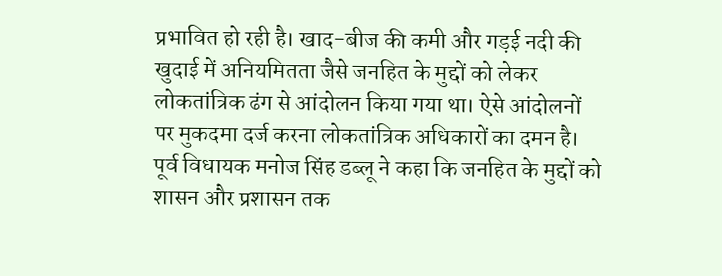प्रभावित हो रही है। खाद-बीज की कमी और गड़ई नदी की खुदाई में अनियमितता जैसे जनहित के मुद्दों को लेकर लोकतांत्रिक ढंग से आंदोलन किया गया था। ऐसे आंदोलनों पर मुकदमा दर्ज करना लोकतांत्रिक अधिकारों का दमन है।
पूर्व विधायक मनोज सिंह डब्लू ने कहा कि जनहित के मुद्दों को शासन और प्रशासन तक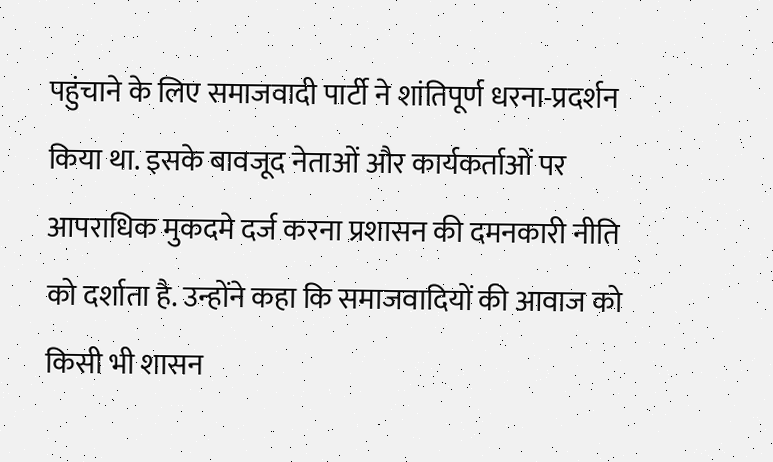पहुंचाने के लिए समाजवादी पार्टी ने शांतिपूर्ण धरना-प्रदर्शन किया था. इसके बावजूद नेताओं और कार्यकर्ताओं पर आपराधिक मुकदमे दर्ज करना प्रशासन की दमनकारी नीति को दर्शाता है. उन्होंने कहा कि समाजवादियों की आवाज को किसी भी शासन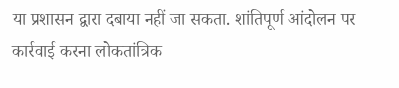या प्रशासन द्वारा दबाया नहीं जा सकता. शांतिपूर्ण आंदोलन पर कार्रवाई करना लोकतांत्रिक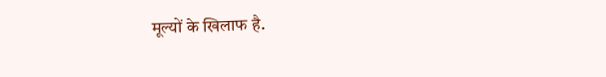मूल्यों के खिलाफ है.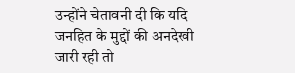उन्होंने चेतावनी दी कि यदि जनहित के मुद्दों की अनदेखी जारी रही तो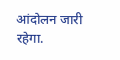आंदोलन जारी रहेगा.